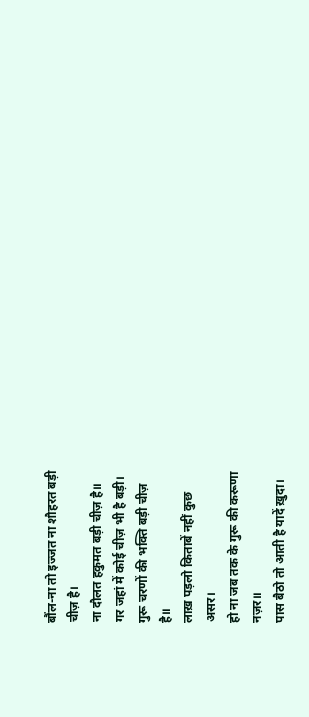बौंल-ना तो इज्जत ना शौहरत बड़ी
चीज़ है।
ना दौलत हकुमत बड़ी चीज़ है॥
गर जहां में कोई चीज़ भी है बड़ी।
गुरू चरणों की भक्ति बड़ी चीज़
है॥
लाख़ पड़लो किताबें नहीं कुछ
असर।
हो ना जब तक के गुरू की करूणा
नज़र॥
पास बैठो तो आती है यादें ख़ुदा।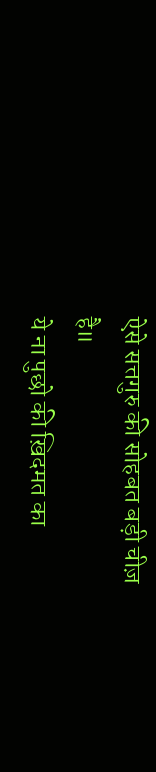ऐसे सत्तगुरु की सोहबत बड़ी चीज़
है॥
ये ना पुछो की ख़िदमत का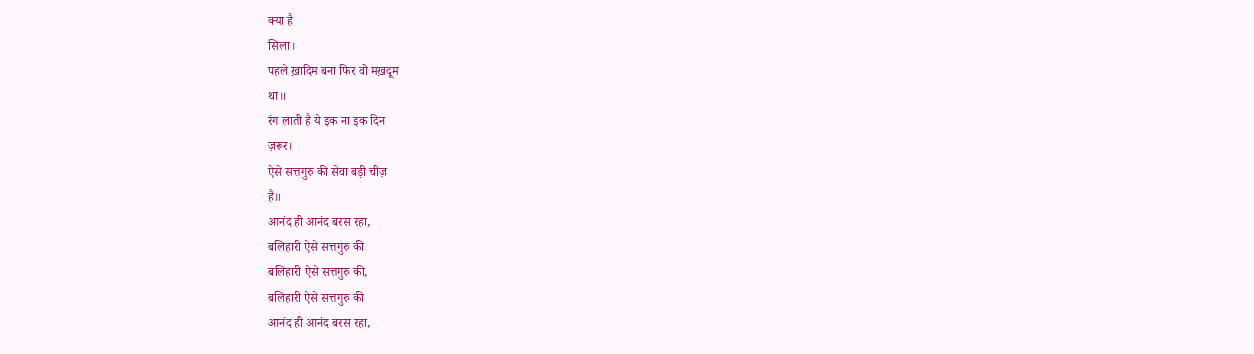क्या है
सिला।
पहले ख़ादिम बना फिर वो मख़दूम
था॥
रंग लाती है ये इक ना इक दिन
ज़रूर।
ऐसे सत्तगुरु की सेवा बड़ी चीज़
है॥
आनंद ही आनंद बरस रहा,
बलिहारी ऐसे सत्तगुरु की
बलिहारी ऐसे सत्तगुरु की,
बलिहारी ऐसे सत्तगुरु की
आनंद ही आनंद बरस रहा,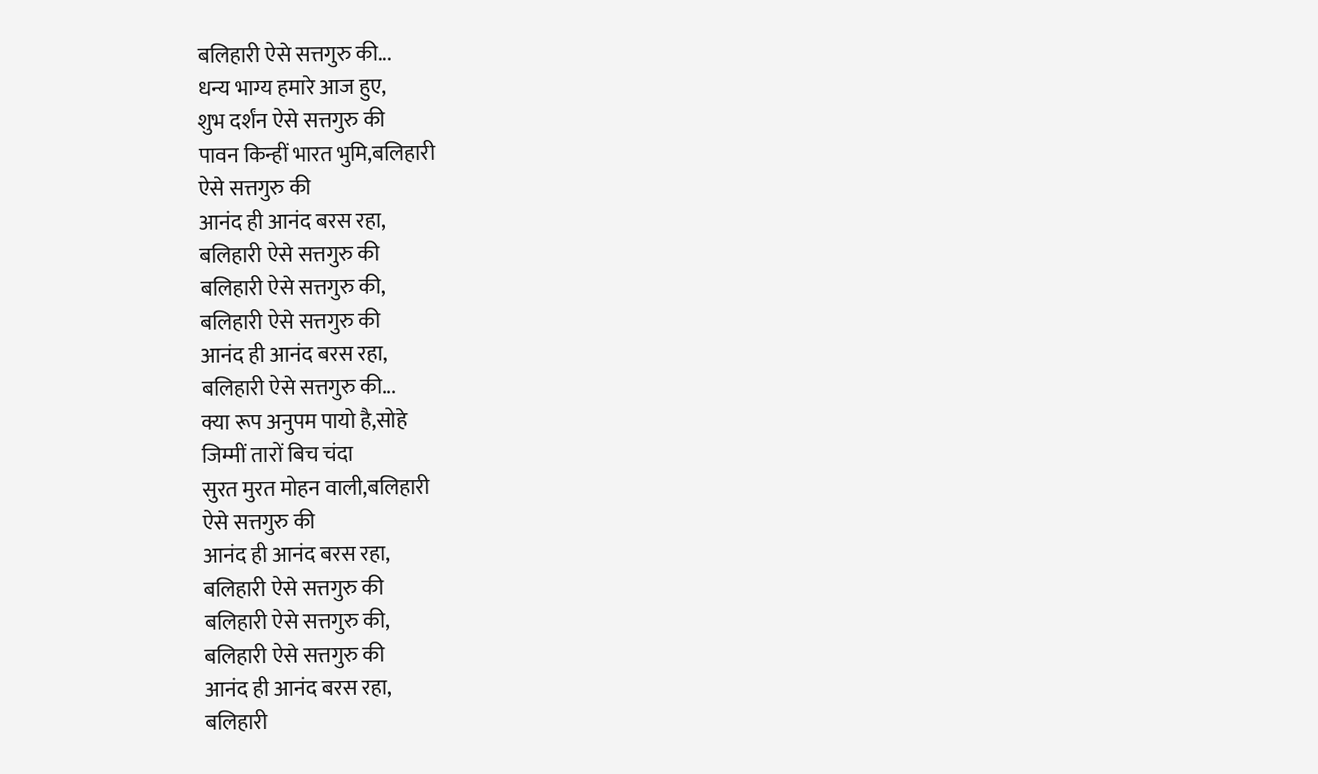बलिहारी ऐसे सत्तगुरु की...
धन्य भाग्य हमारे आज हुए,
शुभ दर्शंन ऐसे सत्तगुरु की
पावन किन्हीं भारत भुमि,बलिहारी
ऐसे सत्तगुरु की
आनंद ही आनंद बरस रहा,
बलिहारी ऐसे सत्तगुरु की
बलिहारी ऐसे सत्तगुरु की,
बलिहारी ऐसे सत्तगुरु की
आनंद ही आनंद बरस रहा,
बलिहारी ऐसे सत्तगुरु की...
क्या रूप अनुपम पायो है,सोहे
जिम्मीं तारों बिच चंदा
सुरत मुरत मोहन वाली,बलिहारी
ऐसे सत्तगुरु की
आनंद ही आनंद बरस रहा,
बलिहारी ऐसे सत्तगुरु की
बलिहारी ऐसे सत्तगुरु की,
बलिहारी ऐसे सत्तगुरु की
आनंद ही आनंद बरस रहा,
बलिहारी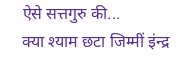ऐसे सत्तगुरु की...
क्या श्याम छटा जिम्मीं इंन्द्र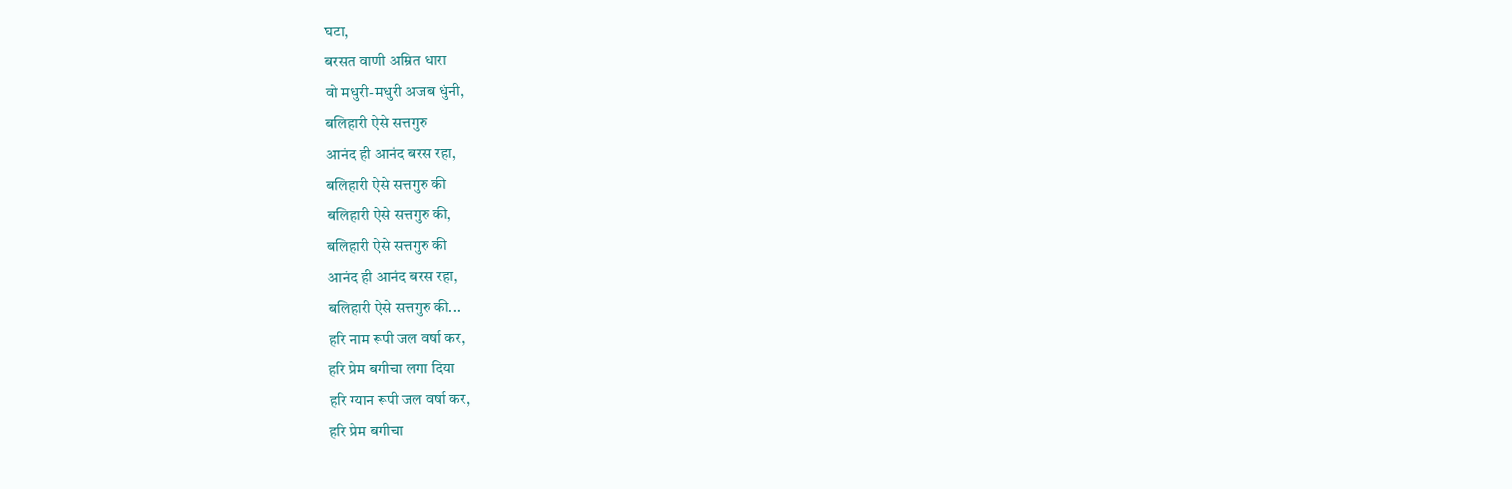घटा,
बरसत वाणी अम्रित धारा
वो मधुरी-मधुरी अजब धुंनी,
बलिहारी ऐसे सत्तगुरु
आनंद ही आनंद बरस रहा,
बलिहारी ऐसे सत्तगुरु की
बलिहारी ऐसे सत्तगुरु की,
बलिहारी ऐसे सत्तगुरु की
आनंद ही आनंद बरस रहा,
बलिहारी ऐसे सत्तगुरु की...
हरि नाम रूपी जल वर्षा कर,
हरि प्रेम बगीचा लगा दिया
हरि ग्यान रूपी जल वर्षा कर,
हरि प्रेम बगीचा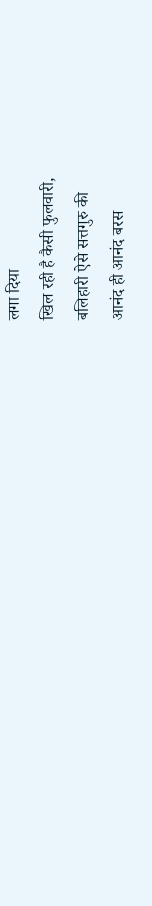लगा दिया
खिल रही है कैसी फुलवारी,
बलिहारी ऐसे सत्तगुरु की
आनंद ही आनंद बरस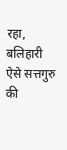रहा,
बलिहारी ऐसे सत्तगुरु की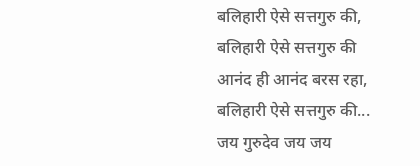बलिहारी ऐसे सत्तगुरु की,
बलिहारी ऐसे सत्तगुरु की
आनंद ही आनंद बरस रहा,
बलिहारी ऐसे सत्तगुरु की...
जय गुरुदेव जय जय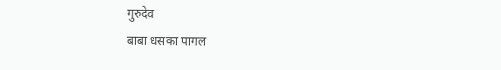गुरुदेव
बाबा धसका पागल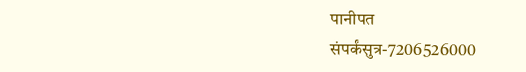पानीपत
संपर्कंसुत्र-7206526000